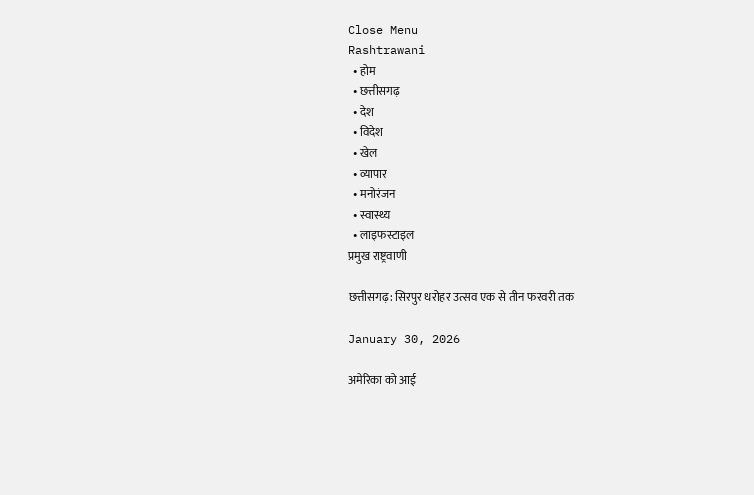Close Menu
Rashtrawani
  • होम
  • छत्तीसगढ़
  • देश
  • विदेश
  • खेल
  • व्यापार
  • मनोरंजन
  • स्वास्थ्य
  • लाइफस्टाइल
प्रमुख राष्ट्रवाणी

छत्तीसगढ़: सिरपुर धरोहर उत्सव एक से तीन फरवरी तक

January 30, 2026

अमेरिका को आई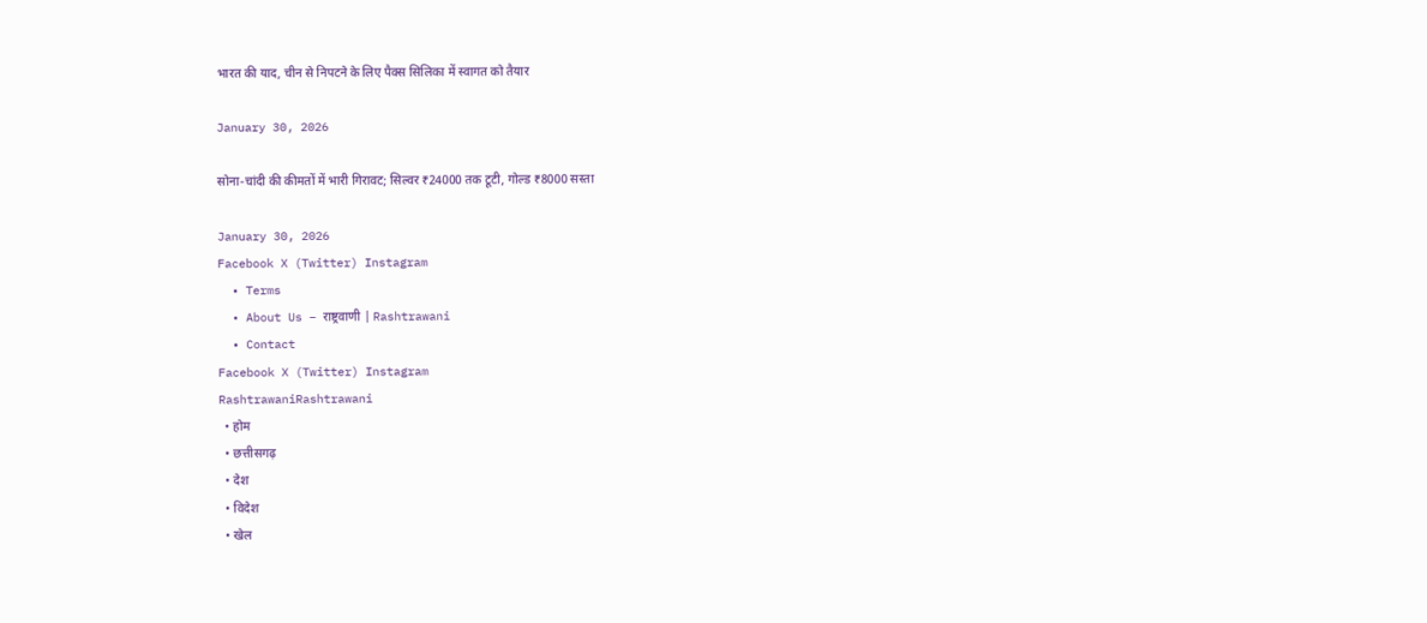भारत की याद, चीन से निपटने के लिए पैक्स सिलिका में स्वागत को तैयार

January 30, 2026

सोना-चांदी की कीमतों में भारी गिरावट; सिल्वर ₹24000 तक टूटी, गोल्ड ₹8000 सस्ता

January 30, 2026
Facebook X (Twitter) Instagram
  • Terms
  • About Us – राष्ट्रवाणी | Rashtrawani
  • Contact
Facebook X (Twitter) Instagram
RashtrawaniRashtrawani
  • होम
  • छत्तीसगढ़
  • देश
  • विदेश
  • खेल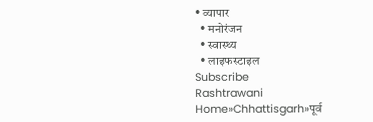• व्यापार
  • मनोरंजन
  • स्वास्थ्य
  • लाइफस्टाइल
Subscribe
Rashtrawani
Home»Chhattisgarh»पूर्व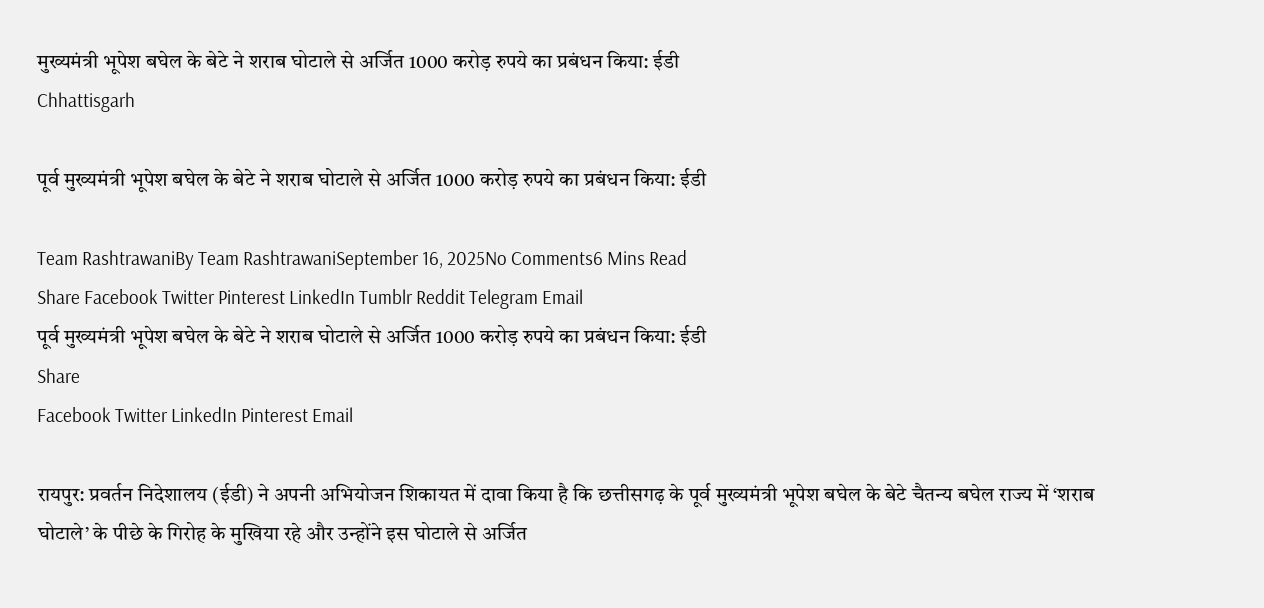मुख्यमंत्री भूपेश बघेल के बेटे ने शराब घोटाले से अर्जित 1000 करोड़ रुपये का प्रबंधन किया: ईडी
Chhattisgarh

पूर्व मुख्यमंत्री भूपेश बघेल के बेटे ने शराब घोटाले से अर्जित 1000 करोड़ रुपये का प्रबंधन किया: ईडी

Team RashtrawaniBy Team RashtrawaniSeptember 16, 2025No Comments6 Mins Read
Share Facebook Twitter Pinterest LinkedIn Tumblr Reddit Telegram Email
पूर्व मुख्यमंत्री भूपेश बघेल के बेटे ने शराब घोटाले से अर्जित 1000 करोड़ रुपये का प्रबंधन किया: ईडी
Share
Facebook Twitter LinkedIn Pinterest Email

रायपुर: प्रवर्तन निदेशालय (ईडी) ने अपनी अभियोजन शिकायत में दावा किया है कि छत्तीसगढ़ के पूर्व मुख्यमंत्री भूपेश बघेल के बेटे चैतन्य बघेल राज्य में ‘शराब घोटाले’ के पीछे के गिरोह के मुखिया रहे और उन्होंने इस घोटाले से अर्जित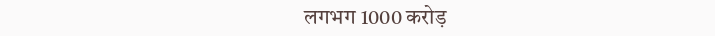लगभग 1000 करोड़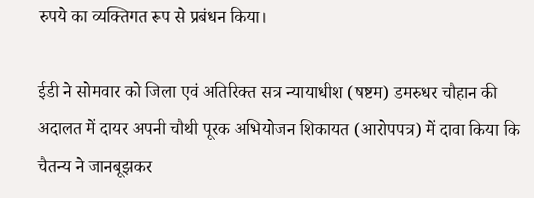रुपये का व्यक्तिगत रूप से प्रबंधन किया।

ईडी ने सोमवार को जिला एवं अतिरिक्त सत्र न्यायाधीश (षष्टम) डमरुधर चौहान की अदालत में दायर अपनी चौथी पूरक अभियोजन शिकायत (आरोपपत्र) में दावा किया कि चैतन्य ने जानबूझकर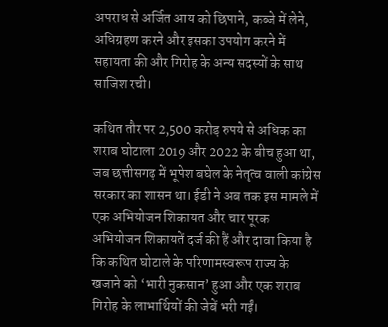अपराध से अर्जित आय को छिपाने, कब्जे में लेने, अधिग्रहण करने और इसका उपयोग करने में सहायता की और गिरोह के अन्य सदस्यों के साथ साजिश रची।

कथित तौर पर 2,500 करोड़ रुपये से अधिक का शराब घोटाला 2019 और 2022 के बीच हुआ था, जब छत्तीसगढ़ में भूपेश बघेल के नेतृत्व वाली कांग्रेस सरकार का शासन था। ईडी ने अब तक इस मामले में एक अभियोजन शिकायत और चार पूरक अभियोजन शिकायतें दर्ज की हैं और दावा किया है कि कथित घोटाले के परिणामस्वरूप राज्य के खजाने को ‘भारी नुकसान’ हुआ और एक शराब गिरोह के लाभार्थियों की जेबें भरी गईं।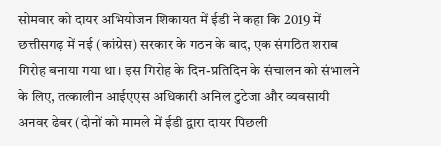सोमवार को दायर अभियोजन शिकायत में ईडी ने कहा कि 2019 में छत्तीसगढ़ में नई (कांग्रेस) सरकार के गठन के बाद, एक संगठित शराब गिरोह बनाया गया था। इस गिरोह के दिन-प्रतिदिन के संचालन को संभालने के लिए, तत्कालीन आईएएस अधिकारी अनिल टुटेजा और व्यवसायी अनवर ढेबर (दोनों को मामले में ईडी द्वारा दायर पिछली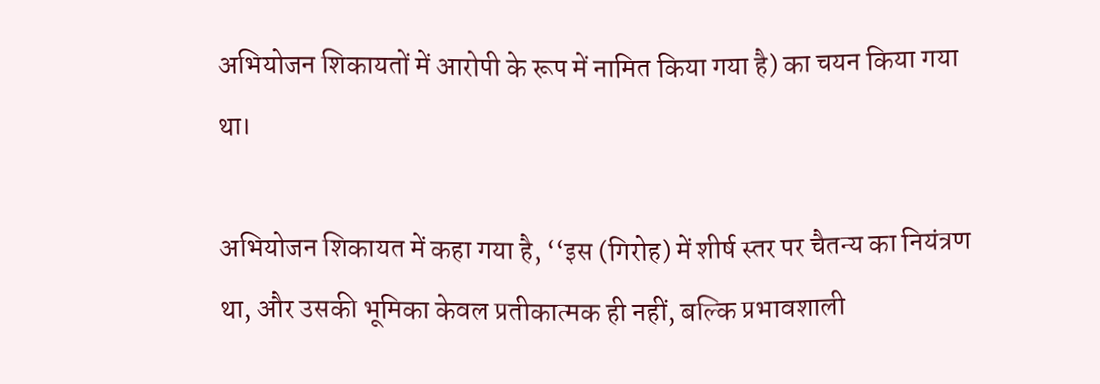अभियोजन शिकायतों में आरोपी के रूप में नामित किया गया है) का चयन किया गया था।

अभियोजन शिकायत में कहा गया है, ‘‘इस (गिरोह) में शीर्ष स्तर पर चैतन्य का नियंत्रण था, और उसकी भूमिका केवल प्रतीकात्मक ही नहीं, बल्कि प्रभावशाली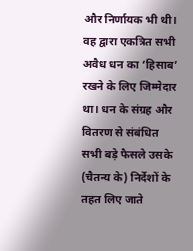और निर्णायक भी थी। वह द्वारा एकत्रित सभी अवैध धन का ‘हिसाब’ रखने के लिए जिम्मेदार था। धन के संग्रह और वितरण से संबंधित सभी बड़े फैसले उसके (चैतन्य के) निर्देशों के तहत लिए जाते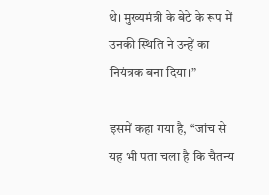थे। मुख्यमंत्री के बेटे के रूप में उनकी स्थिति ने उन्हें का नियंत्रक बना दिया।”

इसमें कहा गया है, ‘‘जांच से यह भी पता चला है कि चैतन्य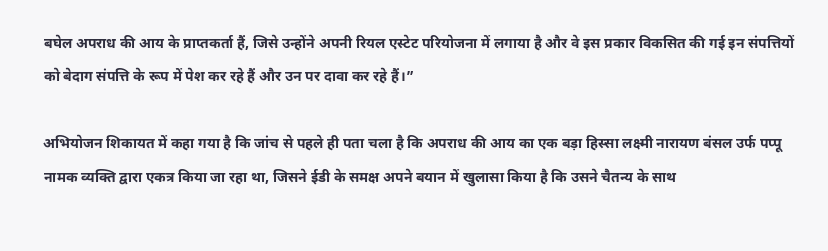बघेल अपराध की आय के प्राप्तकर्ता हैं, जिसे उन्होंने अपनी रियल एस्टेट परियोजना में लगाया है और वे इस प्रकार विकसित की गई इन संपत्तियों को बेदाग संपत्ति के रूप में पेश कर रहे हैं और उन पर दावा कर रहे हैं।”

अभियोजन शिकायत में कहा गया है कि जांच से पहले ही पता चला है कि अपराध की आय का एक बड़ा हिस्सा लक्ष्मी नारायण बंसल उर्फ पप्पू नामक व्यक्ति द्वारा एकत्र किया जा रहा था, जिसने ईडी के समक्ष अपने बयान में खुलासा किया है कि उसने चैतन्य के साथ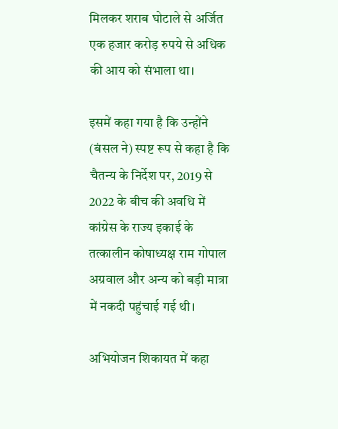मिलकर शराब घोटाले से अर्जित एक हजार करोड़ रुपये से अधिक की आय को संभाला था।

इसमें कहा गया है कि उन्होंने (बंसल ने) स्पष्ट रूप से कहा है कि चैतन्य के निर्देश पर, 2019 से 2022 के बीच की अवधि में कांग्रेस के राज्य इकाई के तत्कालीन कोषाध्यक्ष राम गोपाल अग्रवाल और अन्य को बड़ी मात्रा में नकदी पहुंचाई गई थी।

अभियोजन शिकायत में कहा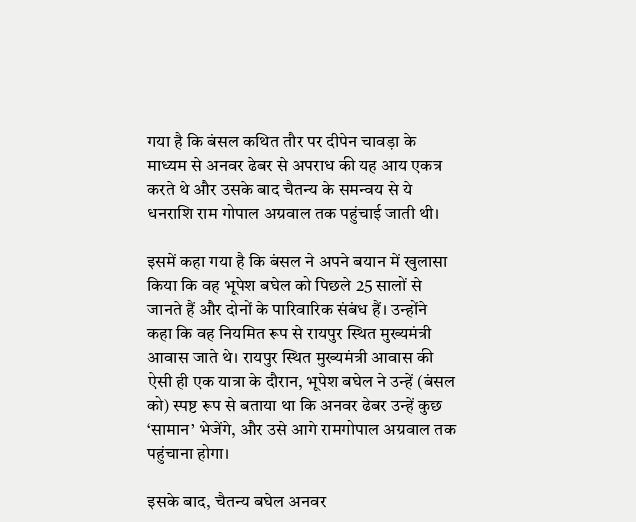गया है कि बंसल कथित तौर पर दीपेन चावड़ा के माध्यम से अनवर ढेबर से अपराध की यह आय एकत्र करते थे और उसके बाद चैतन्य के समन्वय से ये धनराशि राम गोपाल अग्रवाल तक पहुंचाई जाती थी।

इसमें कहा गया है कि बंसल ने अपने बयान में खुलासा किया कि वह भूपेश बघेल को पिछले 25 सालों से जानते हैं और दोनों के पारिवारिक संबंध हैं। उन्होंने कहा कि वह नियमित रूप से रायपुर स्थित मुख्यमंत्री आवास जाते थे। रायपुर स्थित मुख्यमंत्री आवास की ऐसी ही एक यात्रा के दौरान, भूपेश बघेल ने उन्हें (बंसल को) स्पष्ट रूप से बताया था कि अनवर ढेबर उन्हें कुछ ‘सामान’ भेजेंगे, और उसे आगे रामगोपाल अग्रवाल तक पहुंचाना होगा।

इसके बाद, चैतन्य बघेल अनवर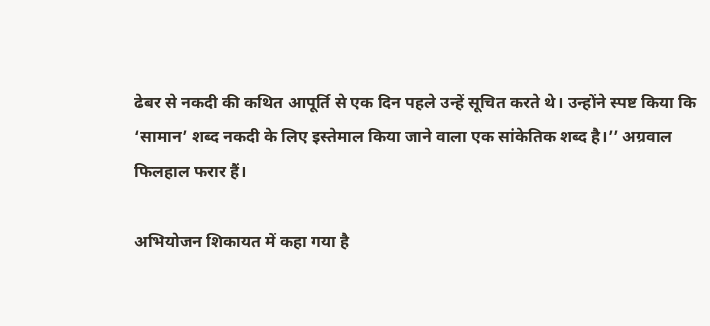ढेबर से नकदी की कथित आपूर्ति से एक दिन पहले उन्हें सूचित करते थे। उन्होंने स्पष्ट किया कि ‘सामान’ शब्द नकदी के लिए इस्तेमाल किया जाने वाला एक सांकेतिक शब्द है।’’ अग्रवाल फिलहाल फरार हैं।

अभियोजन शिकायत में कहा गया है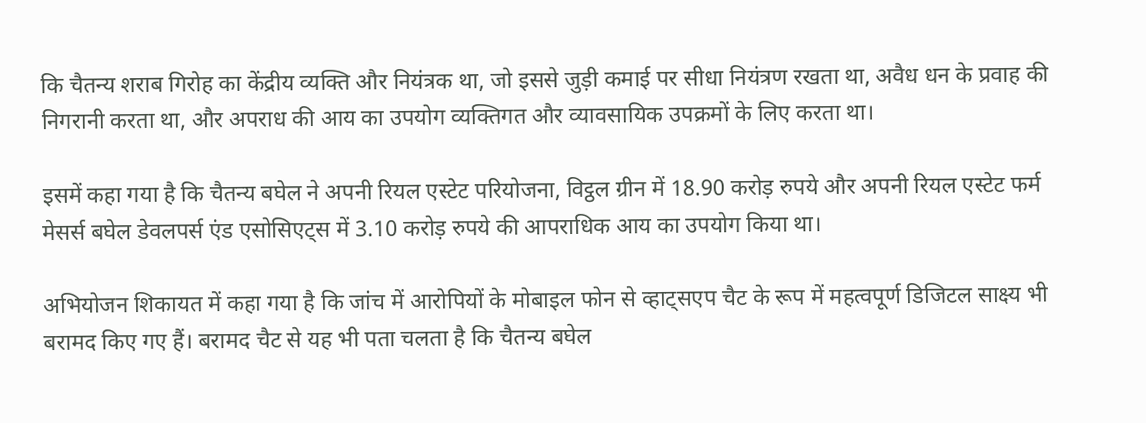कि चैतन्य शराब गिरोह का केंद्रीय व्यक्ति और नियंत्रक था, जो इससे जुड़ी कमाई पर सीधा नियंत्रण रखता था, अवैध धन के प्रवाह की निगरानी करता था, और अपराध की आय का उपयोग व्यक्तिगत और व्यावसायिक उपक्रमों के लिए करता था।

इसमें कहा गया है कि चैतन्य बघेल ने अपनी रियल एस्टेट परियोजना, विट्ठल ग्रीन में 18.90 करोड़ रुपये और अपनी रियल एस्टेट फर्म मेसर्स बघेल डेवलपर्स एंड एसोसिएट्स में 3.10 करोड़ रुपये की आपराधिक आय का उपयोग किया था।

अभियोजन शिकायत में कहा गया है कि जांच में आरोपियों के मोबाइल फोन से व्हाट्सएप चैट के रूप में महत्वपूर्ण डिजिटल साक्ष्य भी बरामद किए गए हैं। बरामद चैट से यह भी पता चलता है कि चैतन्य बघेल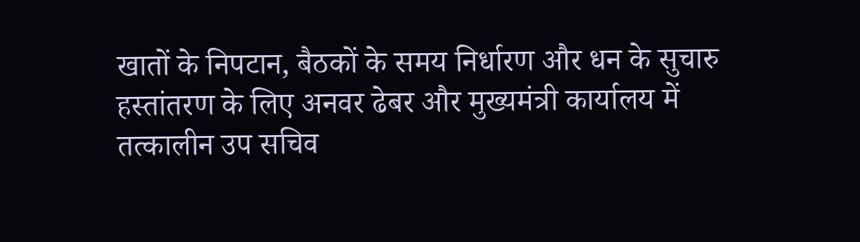खातों के निपटान, बैठकों के समय निर्धारण और धन के सुचारु हस्तांतरण के लिए अनवर ढेबर और मुख्यमंत्री कार्यालय में तत्कालीन उप सचिव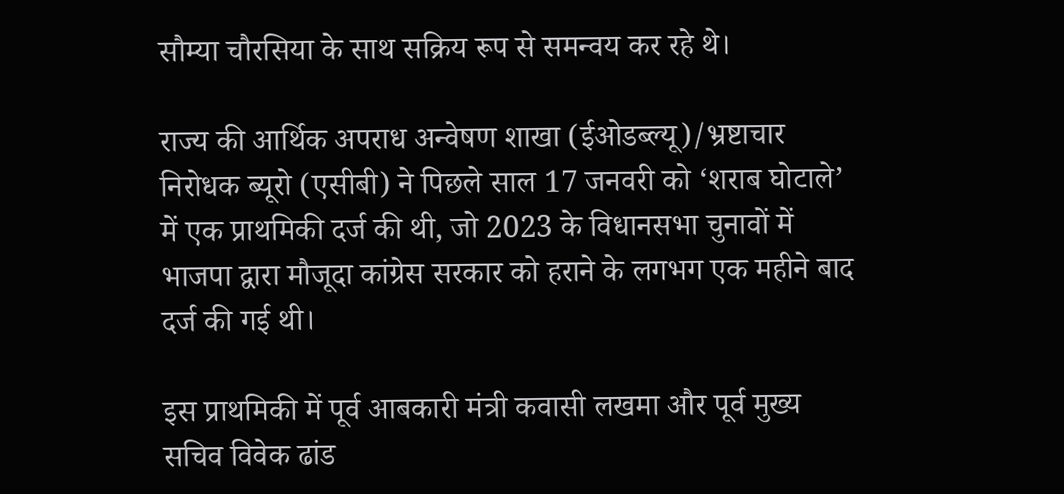सौम्या चौरसिया के साथ सक्रिय रूप से समन्वय कर रहे थे।

राज्य की आर्थिक अपराध अन्वेषण शाखा (ईओडब्ल्यू)/भ्रष्टाचार निरोधक ब्यूरो (एसीबी) ने पिछले साल 17 जनवरी को ‘शराब घोटाले’ में एक प्राथमिकी दर्ज की थी, जो 2023 के विधानसभा चुनावों में भाजपा द्वारा मौजूदा कांग्रेस सरकार को हराने के लगभग एक महीने बाद दर्ज की गई थी।

इस प्राथमिकी में पूर्व आबकारी मंत्री कवासी लखमा और पूर्व मुख्य सचिव विवेक ढांड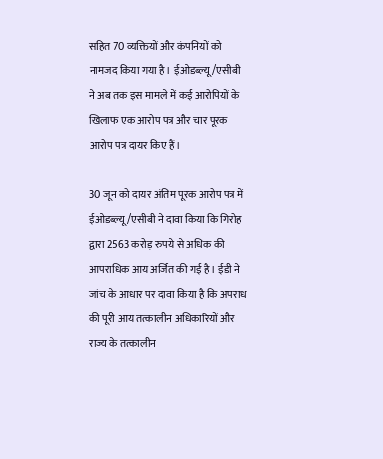सहित 70 व्यक्तियों और कंपनियों को नामजद किया गया है। ईओडब्ल्यू/एसीबी ने अब तक इस मामले में कई आरोपियों के खिलाफ एक आरोप पत्र और चार पूरक आरोप पत्र दायर किए हैं।

30 जून को दायर अंतिम पूरक आरोप पत्र में ईओडब्ल्यू/एसीबी ने दावा किया कि गिरोह द्वारा 2563 करोड़ रुपये से अधिक की आपराधिक आय अर्जित की गई है। ईडी ने जांच के आधार पर दावा किया है कि अपराध की पूरी आय तत्कालीन अधिकारियों और राज्य के तत्कालीन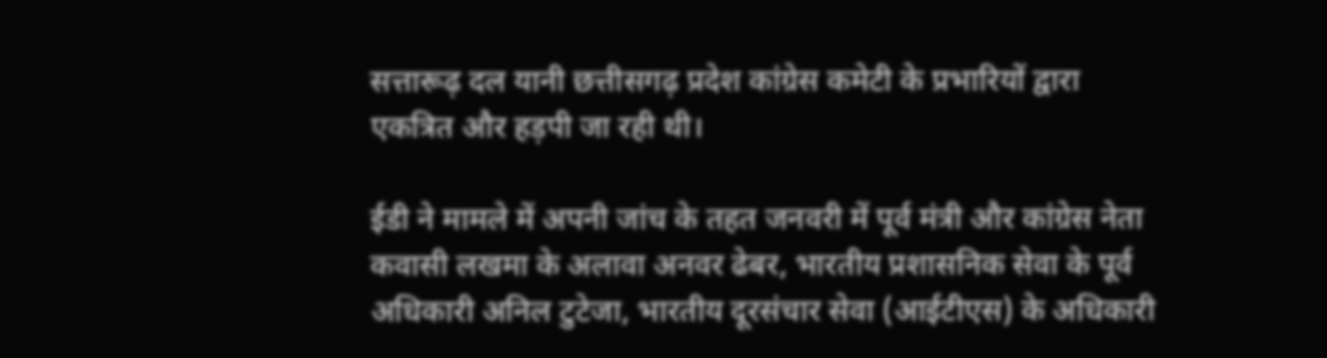सत्तारूढ़ दल यानी छत्तीसगढ़ प्रदेश कांग्रेस कमेटी के प्रभारियों द्वारा एकत्रित और हड़पी जा रही थी।

ईडी ने मामले में अपनी जांच के तहत जनवरी में पूर्व मंत्री और कांग्रेस नेता कवासी लखमा के अलावा अनवर ढेबर, भारतीय प्रशासनिक सेवा के पूर्व अधिकारी अनिल टुटेजा, भारतीय दूरसंचार सेवा (आईटीएस) के अधिकारी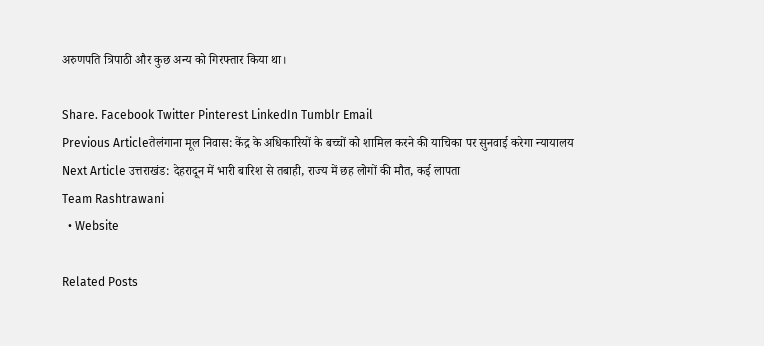अरुणपति त्रिपाठी और कुछ अन्य को गिरफ्तार किया था।

Share. Facebook Twitter Pinterest LinkedIn Tumblr Email
Previous Articleतेलंगाना मूल निवास: केंद्र के अधिकारियों के बच्चों को शामिल करने की याचिका पर सुनवाई करेगा न्यायालय
Next Article उत्तराखंड: देहरादून में भारी बारिश से तबाही, राज्य में छह लोगों की मौत, कई लापता
Team Rashtrawani
  • Website

Related Posts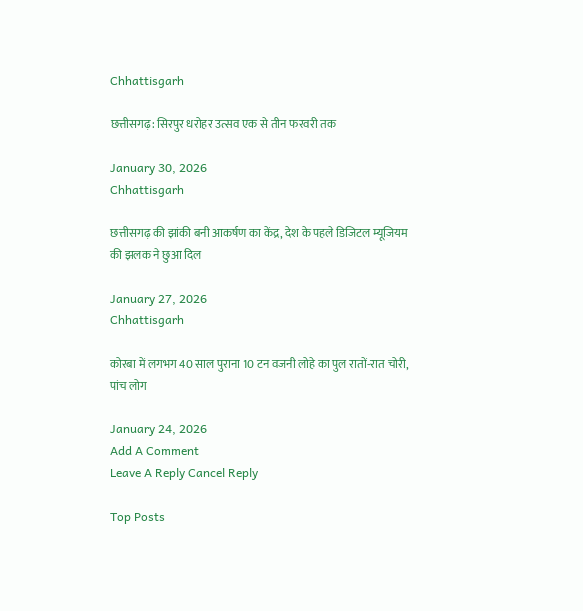Chhattisgarh

छत्तीसगढ़: सिरपुर धरोहर उत्सव एक से तीन फरवरी तक

January 30, 2026
Chhattisgarh

छत्तीसगढ़ की झांकी बनी आकर्षण का केंद्र, देश के पहले डिजिटल म्यूजियम की झलक ने छुआ दिल

January 27, 2026
Chhattisgarh

कोरबा में लगभग 40 साल पुराना 10 टन वजनी लोहे का पुल रातों-रात चोरी, पांच लोग

January 24, 2026
Add A Comment
Leave A Reply Cancel Reply

Top Posts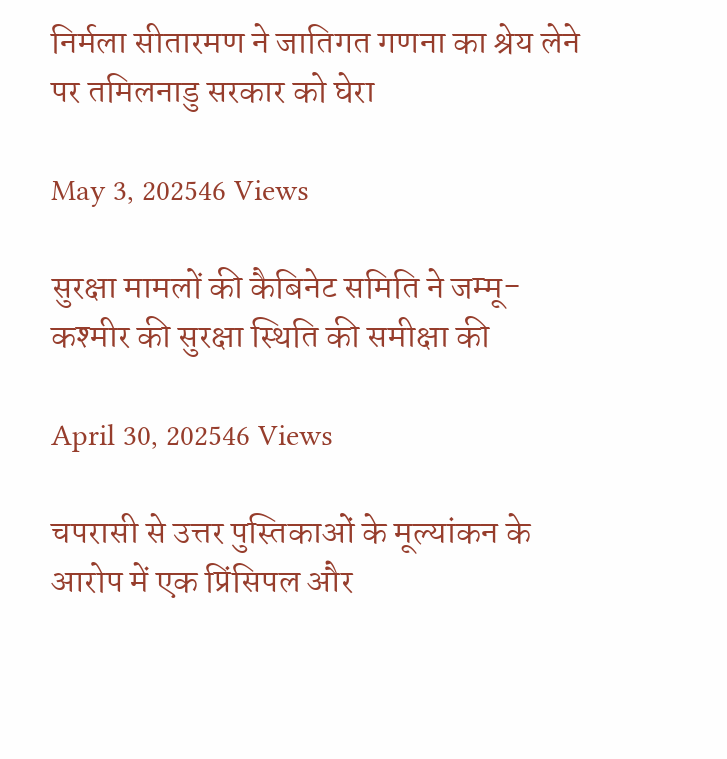निर्मला सीतारमण ने जातिगत गणना का श्रेय लेने पर तमिलनाडु सरकार को घेरा

May 3, 202546 Views

सुरक्षा मामलों की कैबिनेट समिति ने जम्मू-कश्मीर की सुरक्षा स्थिति की समीक्षा की

April 30, 202546 Views

चपरासी से उत्तर पुस्तिकाओं के मूल्यांकन के आरोप में एक प्रिंसिपल और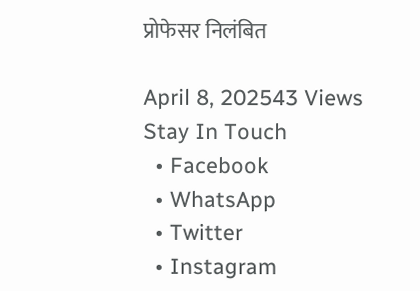प्रोफेसर निलंबित

April 8, 202543 Views
Stay In Touch
  • Facebook
  • WhatsApp
  • Twitter
  • Instagram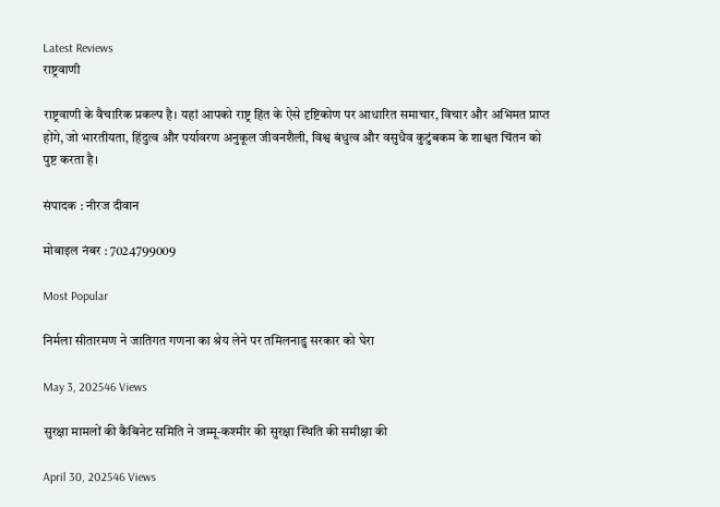Latest Reviews
राष्ट्रवाणी

राष्ट्रवाणी के वैचारिक प्रकल्प है। यहां आपको राष्ट्र हित के ऐसे दृष्टिकोण पर आधारित समाचार, विचार और अभिमत प्राप्त होंगे, जो भारतीयता, हिंदुत्व और पर्यावरण अनुकूल जीवनशैली, विश्व बंधुत्व और वसुधैव कुटुंबकम के शाश्वत चिंतन को पुष्ट करता है।

संपादक : नीरज दीवान

मोबाइल नंबर : 7024799009

Most Popular

निर्मला सीतारमण ने जातिगत गणना का श्रेय लेने पर तमिलनाडु सरकार को घेरा

May 3, 202546 Views

सुरक्षा मामलों की कैबिनेट समिति ने जम्मू-कश्मीर की सुरक्षा स्थिति की समीक्षा की

April 30, 202546 Views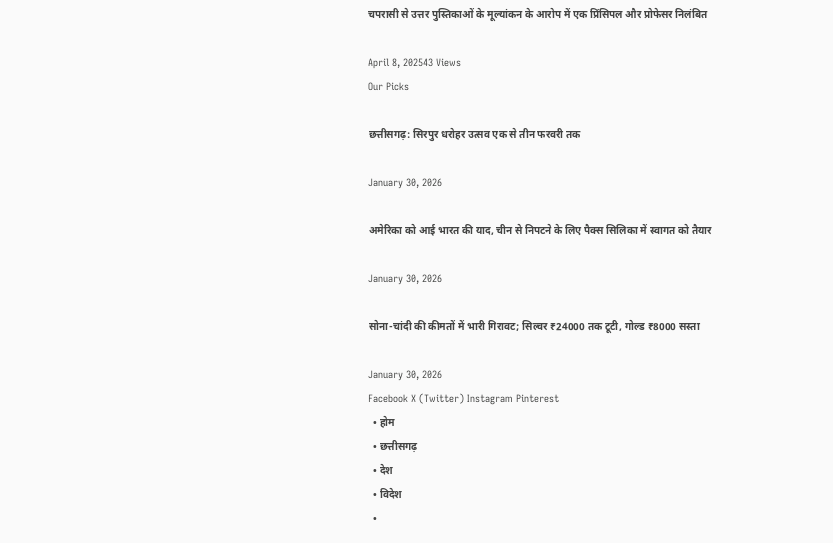चपरासी से उत्तर पुस्तिकाओं के मूल्यांकन के आरोप में एक प्रिंसिपल और प्रोफेसर निलंबित

April 8, 202543 Views
Our Picks

छत्तीसगढ़: सिरपुर धरोहर उत्सव एक से तीन फरवरी तक

January 30, 2026

अमेरिका को आई भारत की याद, चीन से निपटने के लिए पैक्स सिलिका में स्वागत को तैयार

January 30, 2026

सोना-चांदी की कीमतों में भारी गिरावट; सिल्वर ₹24000 तक टूटी, गोल्ड ₹8000 सस्ता

January 30, 2026
Facebook X (Twitter) Instagram Pinterest
  • होम
  • छत्तीसगढ़
  • देश
  • विदेश
  •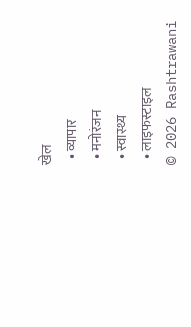खेल
  • व्यापार
  • मनोरंजन
  • स्वास्थ्य
  • लाइफस्टाइल
© 2026 Rashtrawani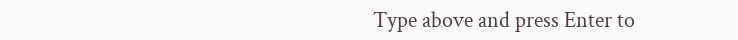Type above and press Enter to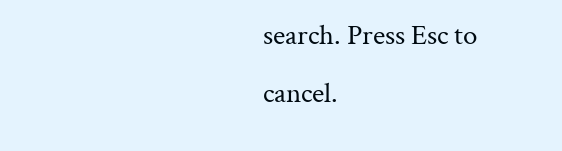search. Press Esc to cancel.